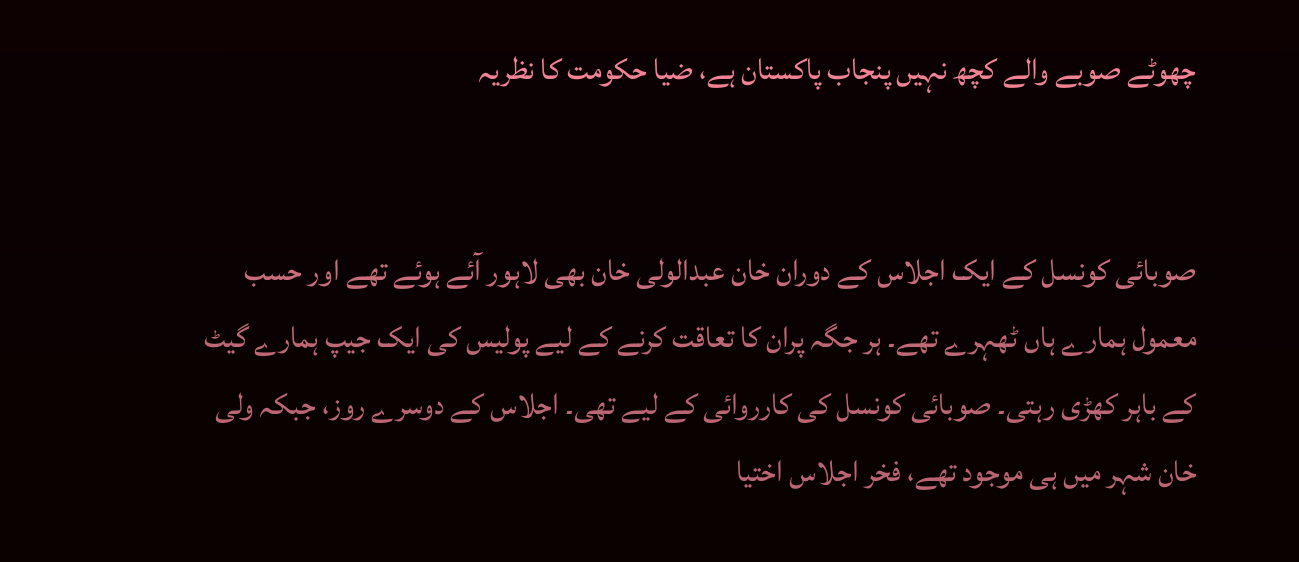چھوٹے صوبے والے کچھ نہیں پنجاب پاکستان ہے، ضیا حکومت کا نظریہ


صوبائی کونسل کے ایک اجلاس کے دوران خان عبدالولی خان بھی لاہور آئے ہوئے تھے اور حسب معمول ہمارے ہاں ٹھہرے تھے۔ ہر جگہ پران کا تعاقت کرنے کے لیے پولیس کی ایک جیپ ہمارے گیٹ کے باہر کھڑی رہتی۔ صوبائی کونسل کی کارروائی کے لیے تھی۔ اجلاس کے دوسرے روز، جبکہ ولی خان شہر میں ہی موجود تھے، فخر اجلاس اختیا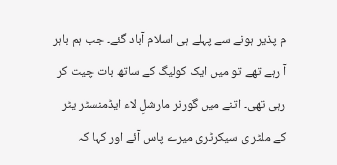م پذیر ہونے سے پہلے ہی اسلام آباد گئے۔ جب ہم باہر آ رہے تھے تو میں ایک کولیگ کے ساتھ بات چیت کر رہی تھی۔ اتنے میں گورنر مارشلِ لاء ایڈمنسٹر یٹر کے ملٹر ی سیکرٹری میرے پاس آئے اور کہا کہ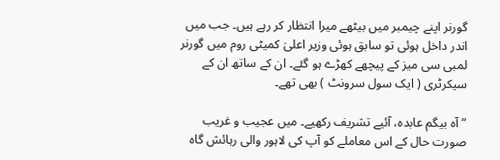گورنر اپنے چیمبر میں بیٹھے میرا انتظار کر رہے ہیں۔ جب میں اندر داخل ہوئی تو سابق ہوئی وزیر اعلیٰ کمیٹی روم میں گورنر لمبی سی میز کے پیچھے کھڑے ہو گئے۔ ان کے ساتھ ان کے سیکرٹری ( ایک سول سرونٹ ) بھی تھے۔

”آہ بیگم عابدہ، آئیے تشریف رکھیے۔ میں عجیب و غریب صورت حال کے اس معاملے کو آپ کی لاہور والی رہائش گاہ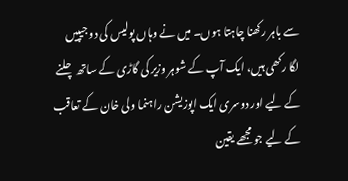سے باہر رکھنا چاہتا ہوں۔ میں نے وہاں پولیس کی دو جیپیں لگا رکھی ہیں، ایک آپ کے شوہر وزیر کی گاڑی کے ساتھ چلنے کے لیے اور دوسری ایک اپوزیشن راہنما ولی خان کے تعاقب کے لیے جو مجھے یقین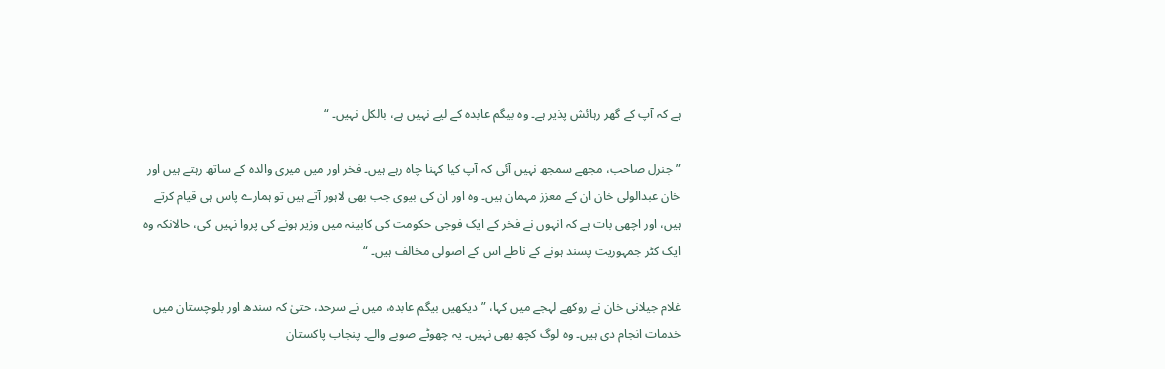ہے کہ آپ کے گھر رہائش پذیر ہے۔ وہ بیگم عابدہ کے لیے نہیں ہے، بالکل نہیں۔ “

” جنرل صاحب، مجھے سمجھ نہیں آئی کہ آپ کیا کہنا چاہ رہے ہیں۔ فخر اور میں میری والدہ کے ساتھ رہتے ہیں اور خان عبدالولی خان ان کے معزز مہمان ہیں۔ وہ اور ان کی بیوی جب بھی لاہور آتے ہیں تو ہمارے پاس ہی قیام کرتے ہیں، اور اچھی بات ہے کہ انہوں نے فخر کے ایک فوجی حکومت کی کابینہ میں وزیر ہونے کی پروا نہیں کی، حالانکہ وہ ایک کٹر جمہوریت پسند ہونے کے ناطے اس کے اصولی مخالف ہیں۔ “

غلام جیلانی خان نے روکھے لہجے میں کہا، ” دیکھیں بیگم عابدہ، میں نے سرحد، حتیٰ کہ سندھ اور بلوچستان میں خدمات انجام دی ہیں۔ وہ لوگ کچھ بھی نہیں۔ یہ چھوٹے صوبے والے۔ پنجاب پاکستان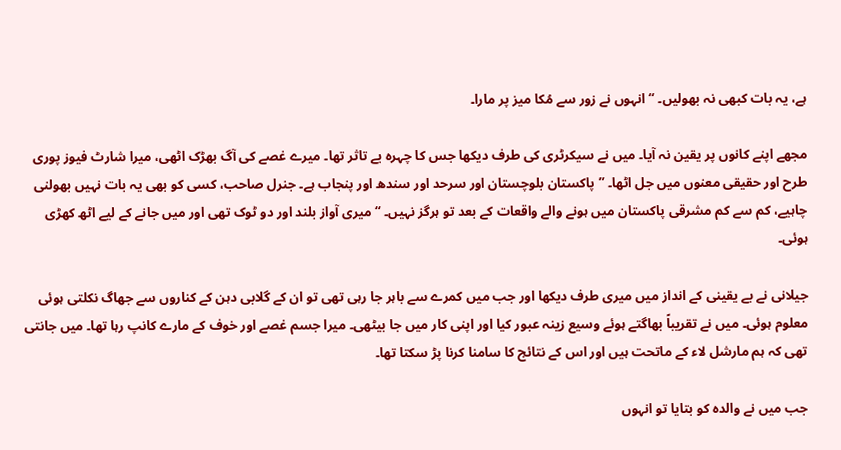ہے، یہ بات کبھی نہ بھولیں۔ “ انہوں نے زور سے مُکا میز پر مارا۔

مجھے اپنے کانوں پر یقین نہ آیا۔ میں نے سیکرٹری کی طرف دیکھا جس کا چہرہ بے تاثر تھا۔ میرے غصے کی آگ بھڑک اٹھی، میرا شارٹ فیوز پوری طرح اور حقیقی معنوں میں جل اٹھا۔ ”پاکستان بلوچستان اور سرحد اور سندھ اور پنجاب ہے۔ جنرل صاحب، کسی کو بھی یہ بات نہیں بھولنی چاہیے، کم سے کم مشرقی پاکستان میں ہونے والے واقعات کے بعد تو ہرگز نہیں۔ “ میری آواز بلند اور دو ٹوک تھی اور میں جانے کے لیے اٹھ کھڑی ہوئی۔

جیلانی نے بے یقینی کے انداز میں میری طرف دیکھا اور جب میں کمرے سے باہر جا رہی تھی تو ان کے گلابی دہن کے کناروں سے جھاگ نکلتی ہوئی معلوم ہوئی۔ میں نے تقریباً بھاگتے ہوئے وسیع زینہ عبور کیا اور اپنی کار میں جا بیٹھی۔ میرا جسم غصے اور خوف کے مارے کانپ رہا تھا۔ میں جانتی تھی کہ ہم مارشل لاء کے ماتحت ہیں اور اس کے نتائج کا سامنا کرنا پڑ سکتا تھا۔

جب میں نے والدہ کو بتایا تو انہوں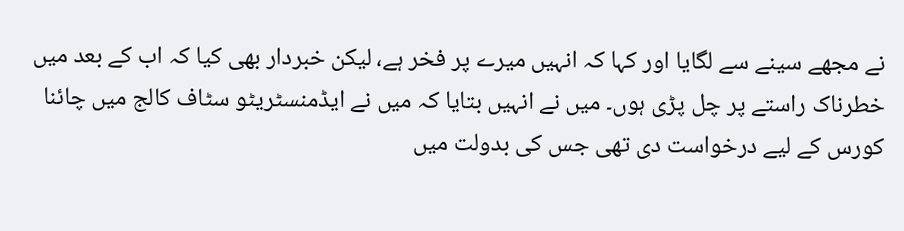نے مجھے سینے سے لگایا اور کہا کہ انہیں میرے پر فخر ہے، لیکن خبردار بھی کیا کہ اب کے بعد میں خطرناک راستے پر چل پڑی ہوں۔ میں نے انہیں بتایا کہ میں نے ایڈمنسٹریٹو سٹاف کالج میں چائنا کورس کے لیے درخواست دی تھی جس کی بدولت میں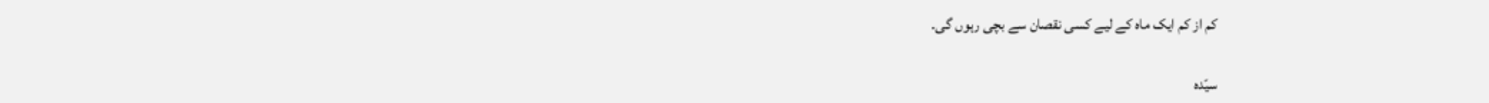کم از کم ایک ماہ کے لیے کسی نقصان سے بچی رہوں گی۔

سیّدہ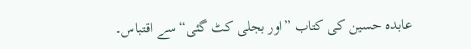عابدہ حسین کی کتاب ”اور بجلی کٹ گئی“ سے اقتباس۔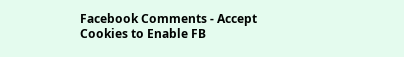Facebook Comments - Accept Cookies to Enable FB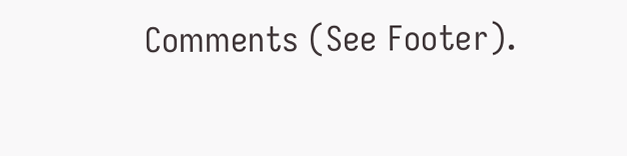Comments (See Footer).